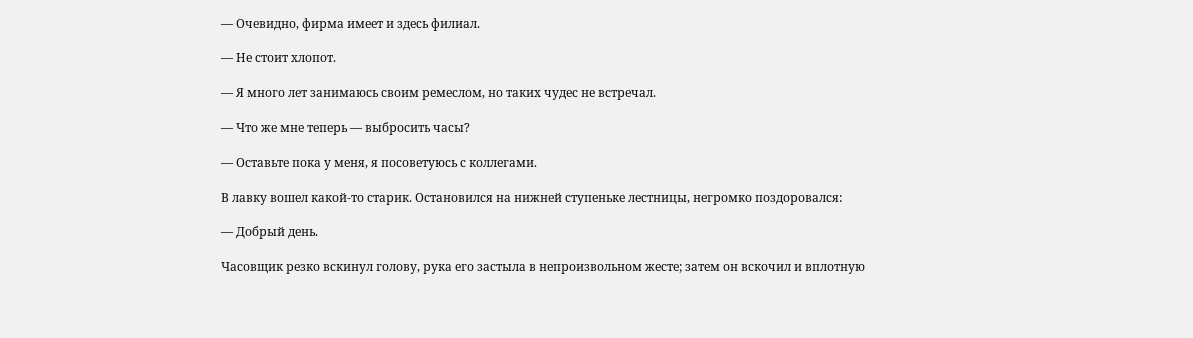— Очевидно, фирма имеет и здесь филиал.

— Не стоит хлопот.

— Я много лет занимаюсь своим ремеслом, но таких чудес не встречал.

— Что же мне теперь — выбросить часы?

— Оставьте пока у меня, я посоветуюсь с коллегами.

В лавку вошел какой-то старик. Остановился на нижней ступеньке лестницы, негромко поздоровался:

— Добрый день.

Часовщик резко вскинул голову, рука его застыла в непроизвольном жесте; затем он вскочил и вплотную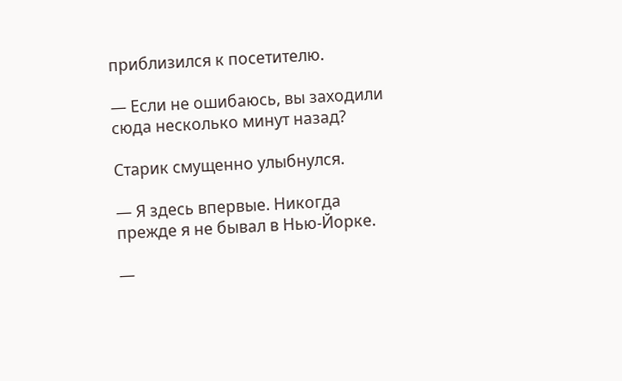приблизился к посетителю.

— Если не ошибаюсь, вы заходили сюда несколько минут назад?

Старик смущенно улыбнулся.

— Я здесь впервые. Никогда прежде я не бывал в Нью-Йорке.

—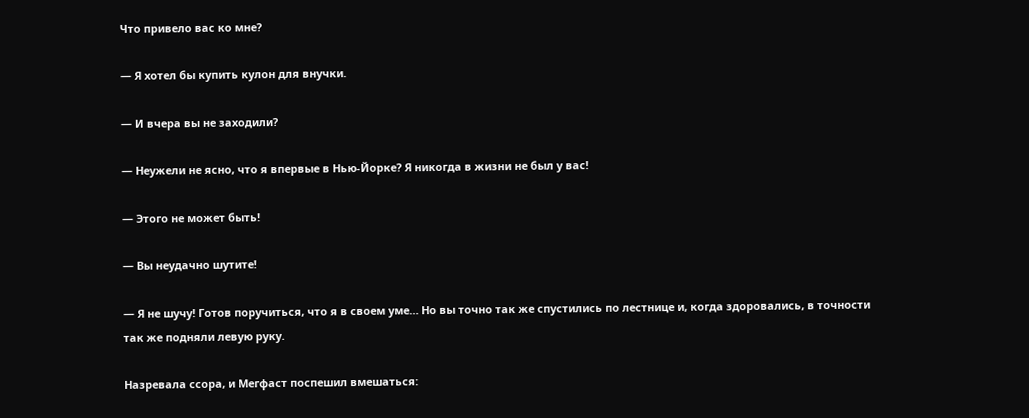Что привело вас ко мне?

— Я хотел бы купить кулон для внучки.

— И вчера вы не заходили?

— Неужели не ясно, что я впервые в Нью-Йорке? Я никогда в жизни не был у вас!

— Этого не может быть!

— Вы неудачно шутите!

— Я не шучу! Готов поручиться, что я в своем уме… Но вы точно так же спустились по лестнице и, когда здоровались, в точности так же подняли левую руку.

Назревала ссора, и Мегфаст поспешил вмешаться: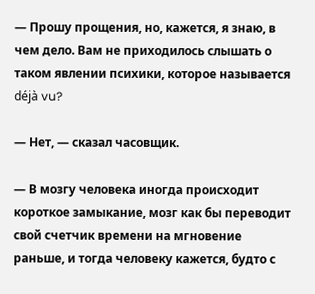— Прошу прощения, но, кажется, я знаю, в чем дело. Вам не приходилось слышать о таком явлении психики, которое называется déjà vu?

— Нет, — сказал часовщик.

— В мозгу человека иногда происходит короткое замыкание, мозг как бы переводит свой счетчик времени на мгновение раньше, и тогда человеку кажется, будто с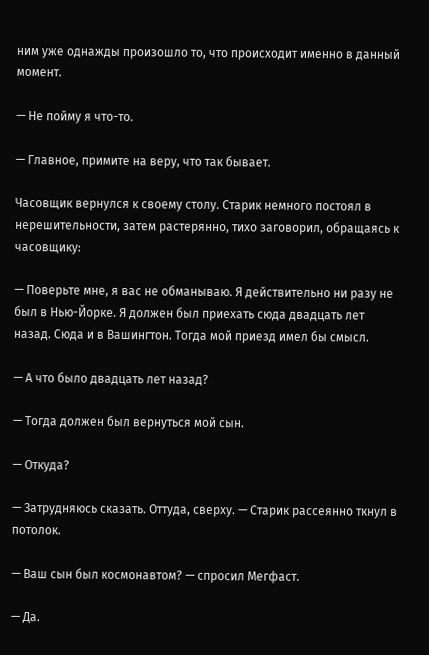ним уже однажды произошло то, что происходит именно в данный момент.

— Не пойму я что-то.

— Главное, примите на веру, что так бывает.

Часовщик вернулся к своему столу. Старик немного постоял в нерешительности, затем растерянно, тихо заговорил, обращаясь к часовщику:

— Поверьте мне, я вас не обманываю. Я действительно ни разу не был в Нью-Йорке. Я должен был приехать сюда двадцать лет назад. Сюда и в Вашингтон. Тогда мой приезд имел бы смысл.

— А что было двадцать лет назад?

— Тогда должен был вернуться мой сын.

— Откуда?

— Затрудняюсь сказать. Оттуда, сверху. — Старик рассеянно ткнул в потолок.

— Ваш сын был космонавтом? — спросил Мегфаст.

— Да.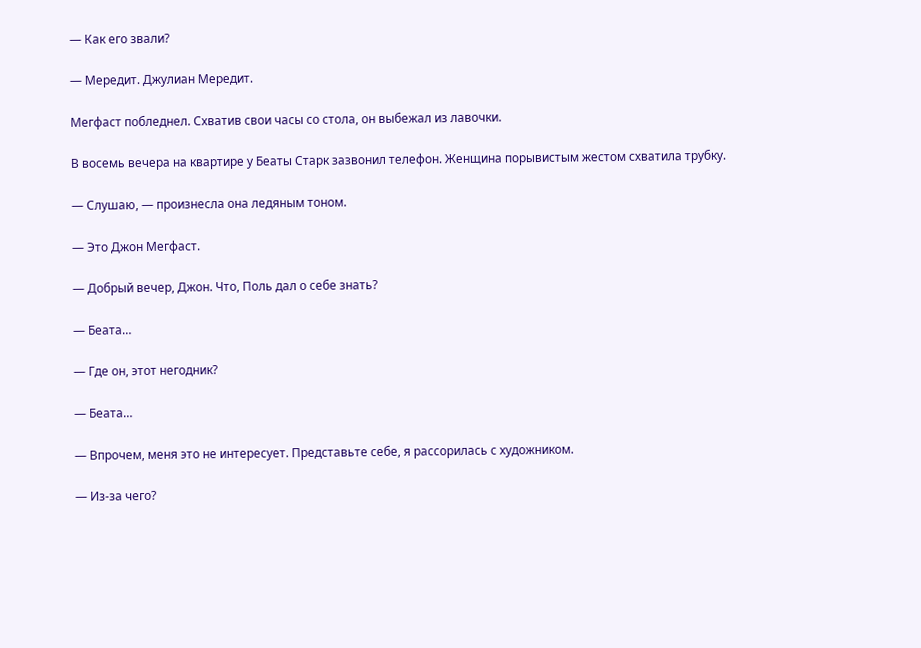— Как его звали?

— Мередит. Джулиан Мередит.

Мегфаст побледнел. Схватив свои часы со стола, он выбежал из лавочки.

В восемь вечера на квартире у Беаты Старк зазвонил телефон. Женщина порывистым жестом схватила трубку.

— Слушаю, — произнесла она ледяным тоном.

— Это Джон Мегфаст.

— Добрый вечер, Джон. Что, Поль дал о себе знать?

— Беата…

— Где он, этот негодник?

— Беата…

— Впрочем, меня это не интересует. Представьте себе, я рассорилась с художником.

— Из-за чего?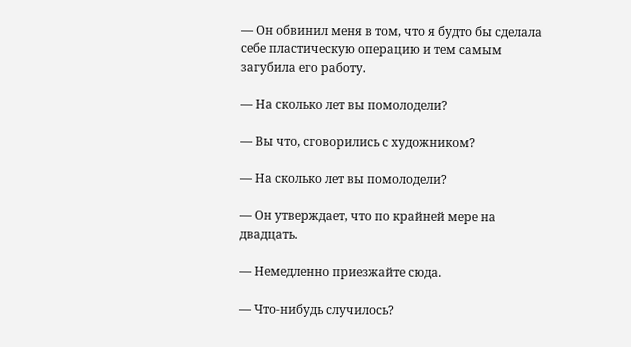— Он обвинил меня в том, что я будто бы сделала себе пластическую операцию и тем самым загубила его работу.

— На сколько лет вы помолодели?

— Вы что, сговорились с художником?

— На сколько лет вы помолодели?

— Он утверждает, что по крайней мере на двадцать.

— Немедленно приезжайте сюда.

— Что-нибудь случилось?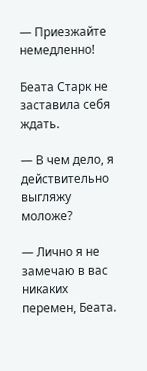— Приезжайте немедленно!

Беата Старк не заставила себя ждать.

— В чем дело, я действительно выгляжу моложе?

— Лично я не замечаю в вас никаких перемен, Беата.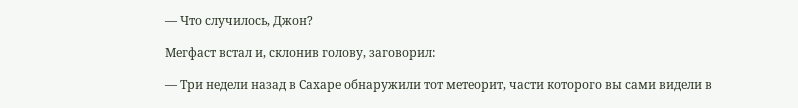— Что случилось, Джон?

Мегфаст встал и, склонив голову, заговорил:

— Три недели назад в Сахаре обнаружили тот метеорит, части которого вы сами видели в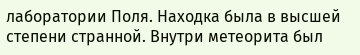лаборатории Поля. Находка была в высшей степени странной. Внутри метеорита был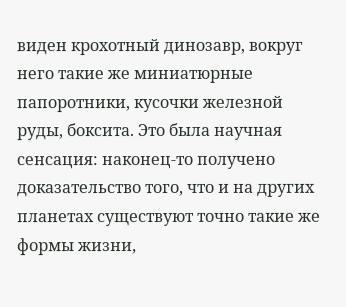виден крохотный динозавр, вокруг него такие же миниатюрные папоротники, кусочки железной руды, боксита. Это была научная сенсация: наконец-то получено доказательство того, что и на других планетах существуют точно такие же формы жизни,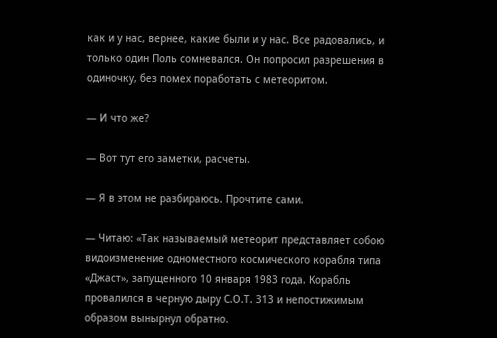как и у нас, вернее, какие были и у нас. Все радовались, и только один Поль сомневался. Он попросил разрешения в одиночку, без помех поработать с метеоритом.

— И что же?

— Вот тут его заметки, расчеты.

— Я в этом не разбираюсь. Прочтите сами.

— Читаю: «Так называемый метеорит представляет собою видоизменение одноместного космического корабля типа «Джаст», запущенного 10 января 1983 года. Корабль провалился в черную дыру С.О.Т. 313 и непостижимым образом вынырнул обратно.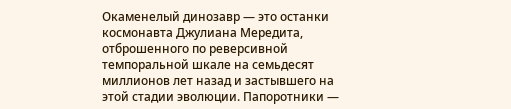Окаменелый динозавр — это останки космонавта Джулиана Мередита, отброшенного по реверсивной темпоральной шкале на семьдесят миллионов лет назад и застывшего на этой стадии эволюции. Папоротники —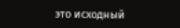это исходный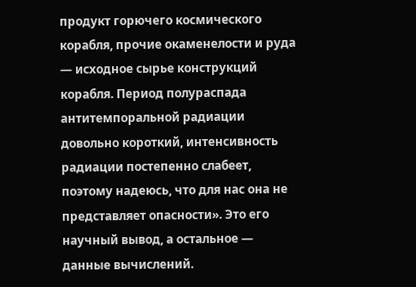продукт горючего космического корабля, прочие окаменелости и руда — исходное сырье конструкций корабля. Период полураспада антитемпоральной радиации довольно короткий, интенсивность радиации постепенно слабеет, поэтому надеюсь, что для нас она не представляет опасности». Это его научный вывод, а остальное — данные вычислений.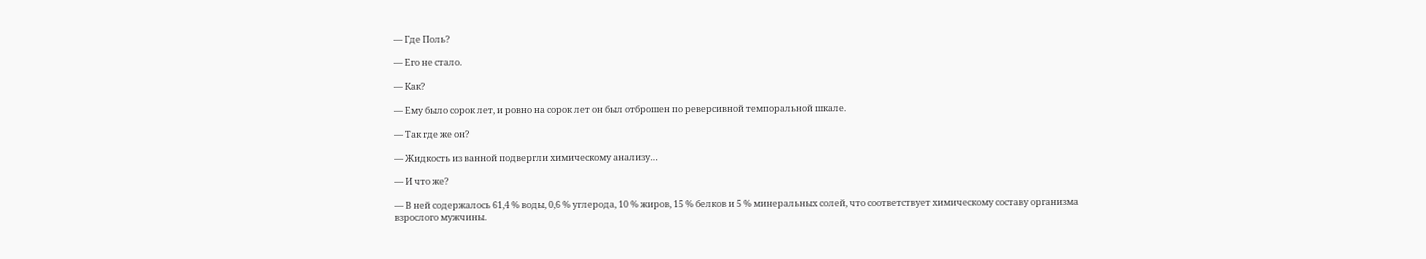— Где Поль?

— Его не стало.

— Как?

— Ему было сорок лет, и ровно на сорок лет он был отброшен по реверсивной темпоральной шкале.

— Так где же он?

— Жидкость из ванной подвергли химическому анализу…

— И что же?

— В ней содержалось 61,4 % воды, 0,6 % углерода, 10 % жиров, 15 % белков и 5 % минеральных солей, что соответствует химическому составу организма взрослого мужчины.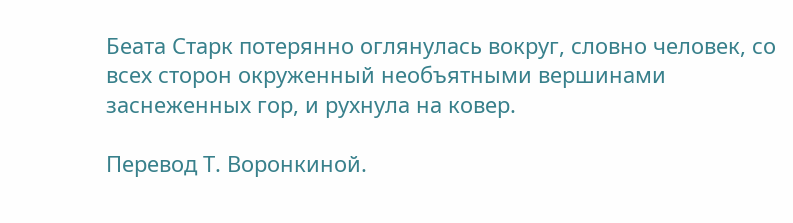Беата Старк потерянно оглянулась вокруг, словно человек, со всех сторон окруженный необъятными вершинами заснеженных гор, и рухнула на ковер.

Перевод Т. Воронкиной.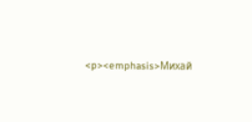<p><emphasis>Михай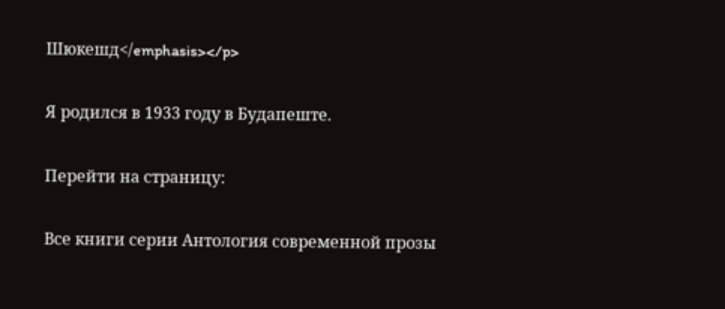Шюкешд</emphasis></p>

Я родился в 1933 году в Будапеште.

Перейти на страницу:

Все книги серии Антология современной прозы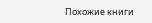Похожие книги